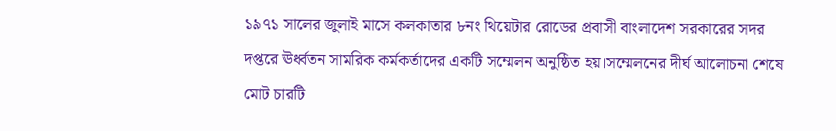১৯৭১ সালের জুলাই মাসে কলকাতার ৮নং থিয়েটার রোডের প্রবাসী বাংলাদেশ সরকারের সদর দপ্তরে ঊর্ধ্বতন সামরিক কর্মকর্তাদের একটি সম্মেলন অনুষ্ঠিত হয়।সম্মেলনের দীর্ঘ আলোচনা শেষে মোট চারটি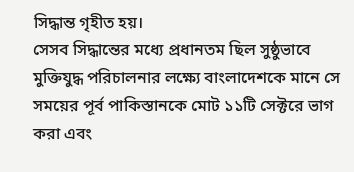সিদ্ধান্ত গৃহীত হয়।
সেসব সিদ্ধান্তের মধ্যে প্রধানতম ছিল সুষ্ঠুভাবে মুক্তিযুদ্ধ পরিচালনার লক্ষ্যে বাংলাদেশকে মানে সে সময়ের পূর্ব পাকিস্তানকে মোট ১১টি সেক্টরে ভাগ করা এবং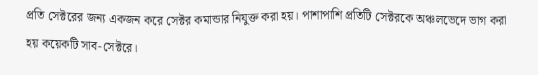প্রতি সেক্টরের জন্য একজন করে সেক্টর কমান্ডার নিযুক্ত করা হয়। পাশাপাশি প্রতিটি সেক্টরকে অঞ্চলভেদে ভাগ করা হয় কয়েকটি সাব-সেক্টরে।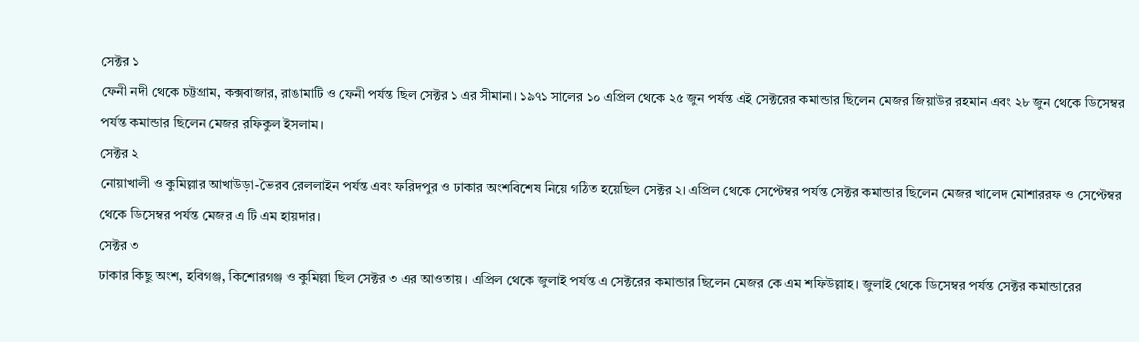সেক্টর ১
ফেনী নদী থেকে চট্টগ্রাম, কক্সবাজার, রাঙামাটি ও ফেনী পর্যন্ত ছিল সেক্টর ১ এর সীমানা। ১৯৭১ সালের ১০ এপ্রিল থেকে ২৫ জুন পর্যন্ত এই সেক্টরের কমান্ডার ছিলেন মেজর জিয়াউর রহমান এবং ২৮ জুন থেকে ডিসেম্বর পর্যন্ত কমান্ডার ছিলেন মেজর রফিকুল ইসলাম।
সেক্টর ২
নোয়াখালী ও কুমিল্লার আখাউড়া-ভৈরব রেললাইন পর্যন্ত এবং ফরিদপুর ও ঢাকার অংশবিশেষ নিয়ে গঠিত হয়েছিল সেক্টর ২। এপ্রিল থেকে সেপ্টেম্বর পর্যন্ত সেক্টর কমান্ডার ছিলেন মেজর খালেদ মোশাররফ ও সেপ্টেম্বর থেকে ডিসেম্বর পর্যন্ত মেজর এ টি এম হায়দার।
সেক্টর ৩
ঢাকার কিছু অংশ, হবিগঞ্জ, কিশোরগঞ্জ ও কুমিল্লা ছিল সেক্টর ৩ এর আওতায়। এপ্রিল থেকে জুলাই পর্যন্ত এ সেক্টরের কমান্ডার ছিলেন মেজর কে এম শফিউল্লাহ। জুলাই থেকে ডিসেম্বর পর্যন্ত সেক্টর কমান্ডারের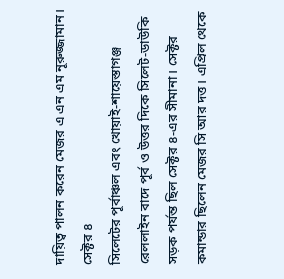দায়িত্ব পালন করেন মেজর এ এন এম নূরুজ্জামান।
সেক্টর ৪
সিলেটের পূর্বাঞ্চল এবং খোয়াই-শায়েস্তাগঞ্জ রেললাইন বাদে পূর্ব ও উত্তর দিকে সিলেট-ডাউকি সড়ক পর্যন্ত ছিল সেক্টর ৪-এর সীমানা। সেক্টর কমান্ডার ছিলেন মেজর সি আর দত্ত। এপ্রিল থেকে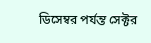ডিসেম্বর পর্যন্ত সেক্টর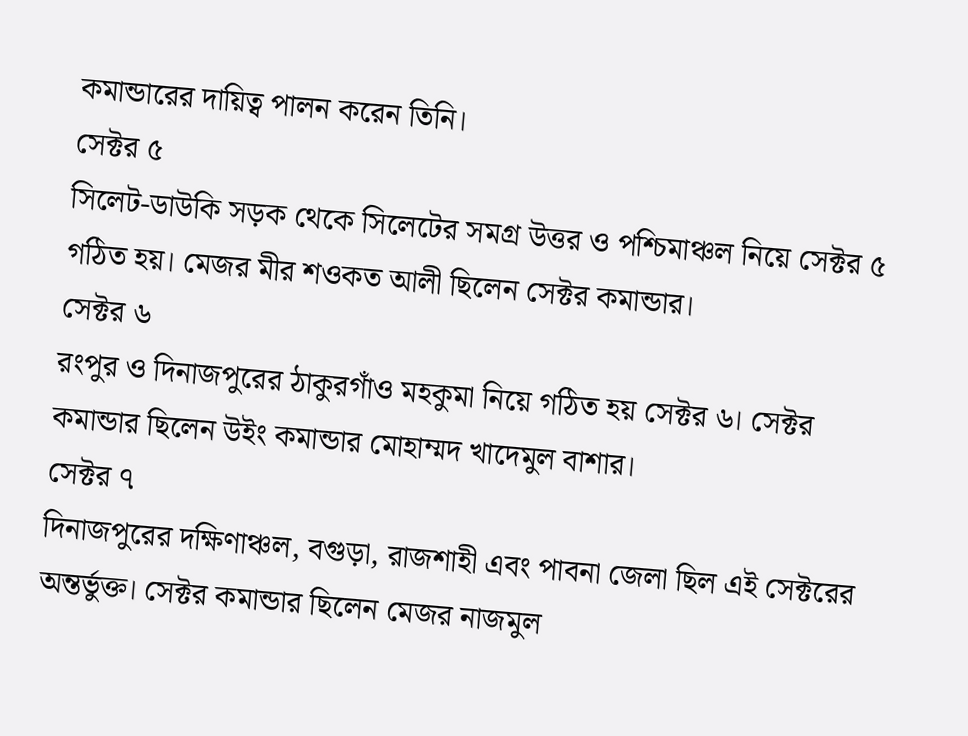কমান্ডারের দায়িত্ব পালন করেন তিনি।
সেক্টর ৫
সিলেট-ডাউকি সড়ক থেকে সিলেটের সমগ্র উত্তর ও পশ্চিমাঞ্চল নিয়ে সেক্টর ৫ গঠিত হয়। মেজর মীর শওকত আলী ছিলেন সেক্টর কমান্ডার।
সেক্টর ৬
রংপুর ও দিনাজপুরের ঠাকুরগাঁও মহকুমা নিয়ে গঠিত হয় সেক্টর ৬। সেক্টর কমান্ডার ছিলেন উইং কমান্ডার মোহাম্মদ খাদেমুল বাশার।
সেক্টর ৭
দিনাজপুরের দক্ষিণাঞ্চল, বগুড়া, রাজশাহী এবং পাবনা জেলা ছিল এই সেক্টরের অন্তর্ভুক্ত। সেক্টর কমান্ডার ছিলেন মেজর নাজমুল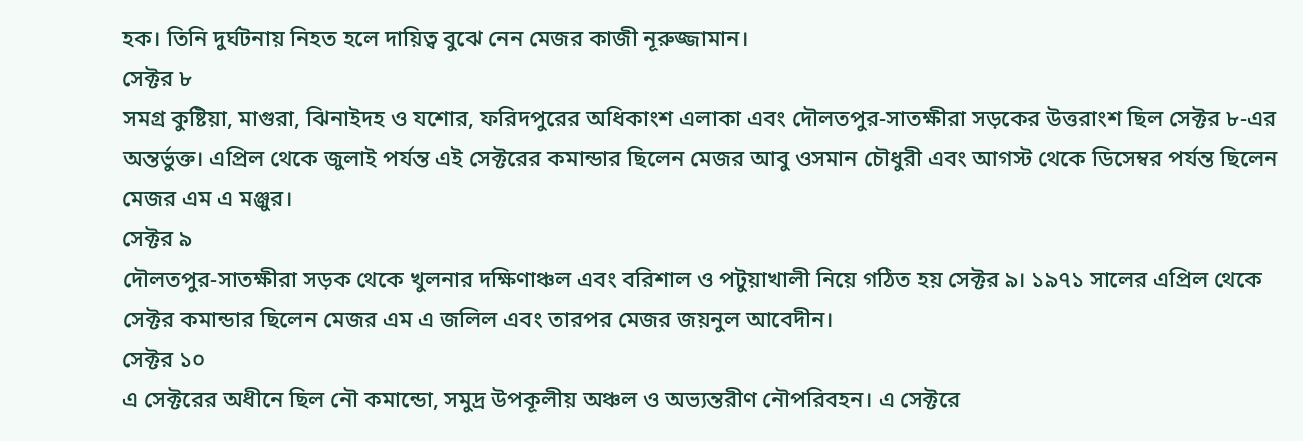হক। তিনি দুর্ঘটনায় নিহত হলে দায়িত্ব বুঝে নেন মেজর কাজী নূরুজ্জামান।
সেক্টর ৮
সমগ্র কুষ্টিয়া, মাগুরা, ঝিনাইদহ ও যশোর, ফরিদপুরের অধিকাংশ এলাকা এবং দৌলতপুর-সাতক্ষীরা সড়কের উত্তরাংশ ছিল সেক্টর ৮-এর অন্তর্ভুক্ত। এপ্রিল থেকে জুলাই পর্যন্ত এই সেক্টরের কমান্ডার ছিলেন মেজর আবু ওসমান চৌধুরী এবং আগস্ট থেকে ডিসেম্বর পর্যন্ত ছিলেন মেজর এম এ মঞ্জুর।
সেক্টর ৯
দৌলতপুর-সাতক্ষীরা সড়ক থেকে খুলনার দক্ষিণাঞ্চল এবং বরিশাল ও পটুয়াখালী নিয়ে গঠিত হয় সেক্টর ৯। ১৯৭১ সালের এপ্রিল থেকে সেক্টর কমান্ডার ছিলেন মেজর এম এ জলিল এবং তারপর মেজর জয়নুল আবেদীন।
সেক্টর ১০
এ সেক্টরের অধীনে ছিল নৌ কমান্ডো, সমুদ্র উপকূলীয় অঞ্চল ও অভ্যন্তরীণ নৌপরিবহন। এ সেক্টরে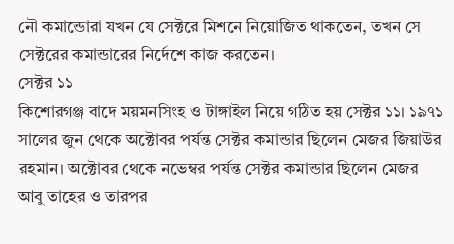নৌ কমান্ডোরা যখন যে সেক্টরে মিশনে নিয়োজিত থাকতেন, তখন সে সেক্টরের কমান্ডারের নির্দেশে কাজ করতেন।
সেক্টর ১১
কিশোরগঞ্জ বাদে ময়মনসিংহ ও টাঙ্গাইল নিয়ে গঠিত হয় সেক্টর ১১। ১৯৭১ সালের জুন থেকে অক্টোবর পর্যন্ত সেক্টর কমান্ডার ছিলেন মেজর জিয়াউর রহমান। অক্টোবর থেকে নভেম্বর পর্যন্ত সেক্টর কমান্ডার ছিলেন মেজর আবু তাহের ও তারপর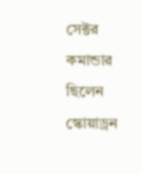সেক্টর কমান্ডার ছিলেন স্কোয়াড্রন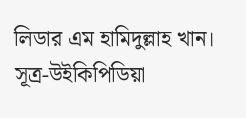লিডার এম হামিদুল্লাহ খান। সূত্র-উইকিপিডিয়া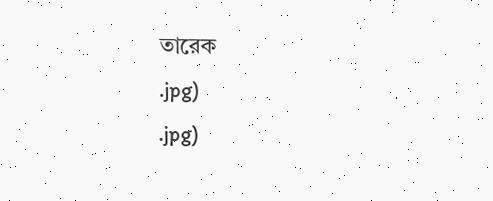তারেক
.jpg)
.jpg)